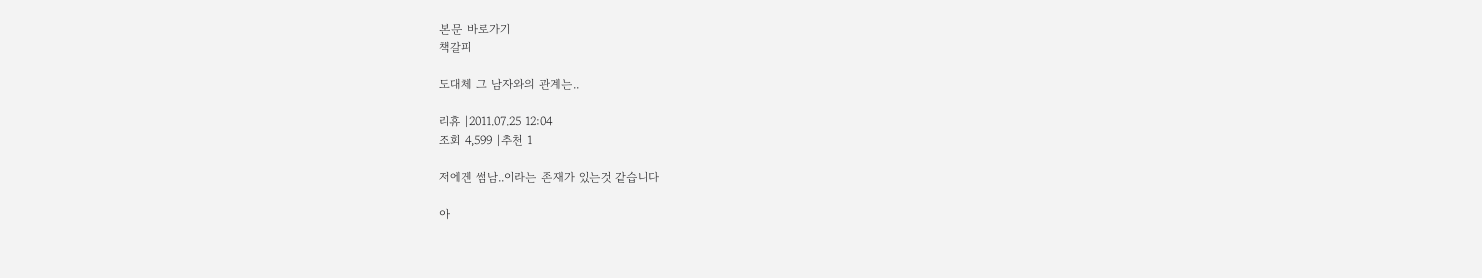본문 바로가기
책갈피

도대체 그 남자와의 관계는..

리휴 |2011.07.25 12:04
조회 4,599 |추천 1

저에겐 썸남..이라는 존재가 있는것 같습니다

아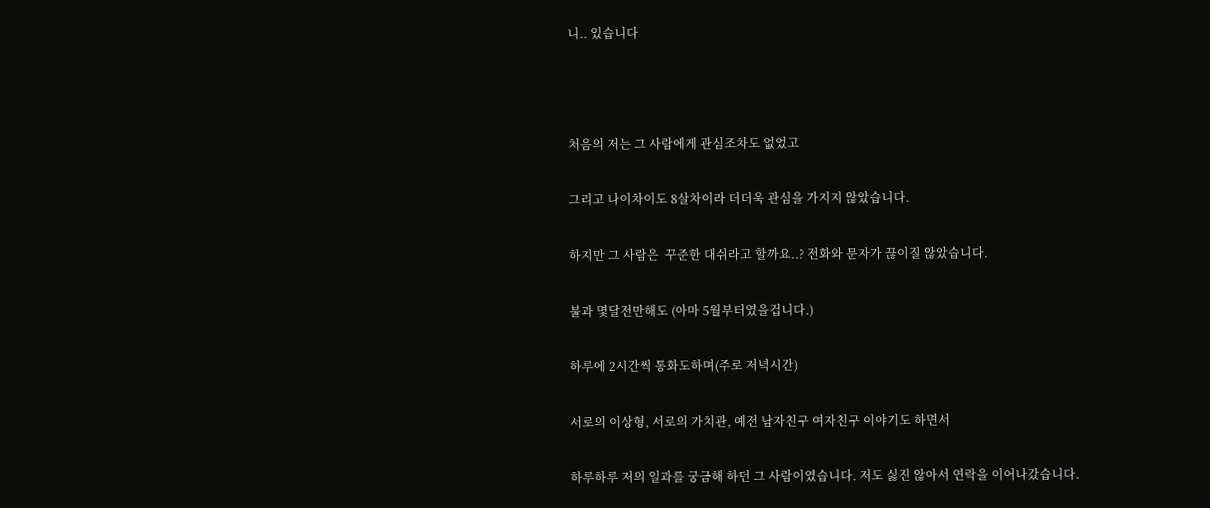니.. 있습니다



처음의 저는 그 사람에게 관심조차도 없었고

그리고 나이차이도 8살차이라 더더욱 관심을 가지지 않았습니다.

하지만 그 사람은  꾸준한 대쉬라고 할까요..? 전화와 문자가 끊이질 않았습니다.

불과 몇달전만해도 (아마 5월부터였을겁니다.)

하루에 2시간씩 통화도하며(주로 저녁시간)

서로의 이상형, 서로의 가치관, 예전 남자친구 여자친구 이야기도 하면서

하루하루 저의 일과를 궁금해 하던 그 사람이였습니다. 저도 싫진 않아서 연락을 이어나갔습니다.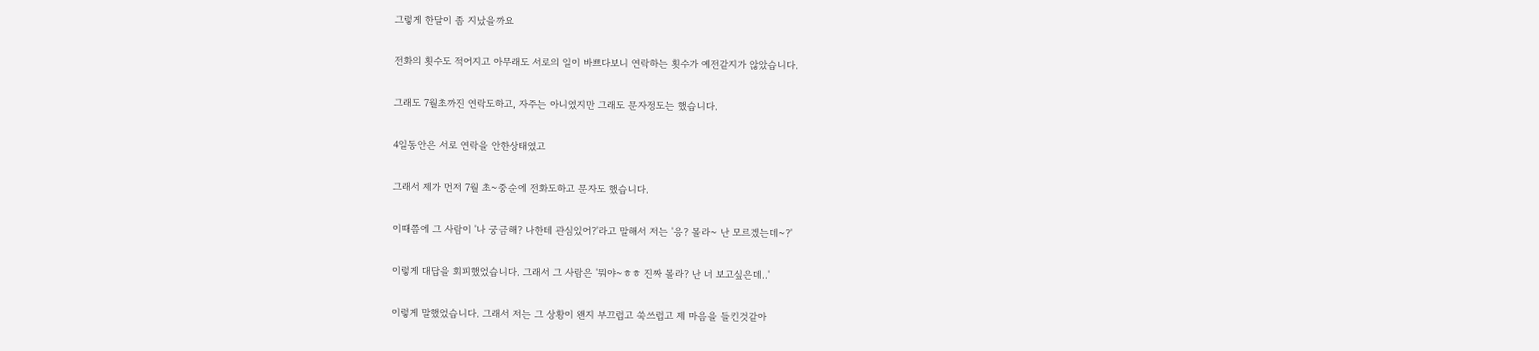그렇게 한달이 좀 지났을까요

전화의 횟수도 적어지고 아무래도 서로의 일이 바쁘다보니 연락하는 횟수가 예전같지가 않았습니다.

그래도 7월초까진 연락도하고, 자주는 아니였지만 그래도 문자정도는 했습니다.

4일동안은 서로 연락을 안한상태였고

그래서 제가 먼저 7월 초~중순에 전화도하고 문자도 했습니다.

이때쯤에 그 사람이 '나 궁금해? 나한테 관심있어?'라고 말해서 저는 '응? 몰라~ 난 모르겠는데~?'

이렇게 대답을 회피했었습니다. 그래서 그 사람은 '뭐야~ㅎㅎ 진짜 몰라? 난 너 보고싶은데..'

이렇게 말했었습니다. 그래서 저는 그 상황이 왠지 부끄럽고 쑥쓰럽고 제 마음을 들킨것같아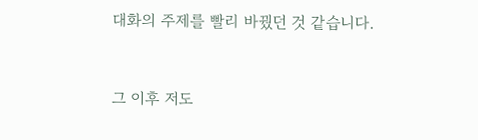대화의 주제를 빨리 바꿨던 것 같습니다.



그 이후 저도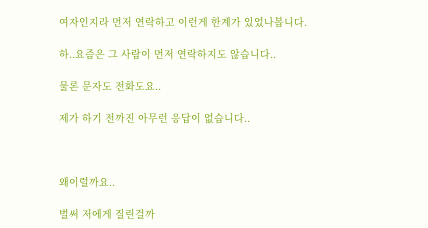여자인지라 먼저 연락하고 이런게 한계가 있었나봅니다.

하..요즘은 그 사람이 먼저 연락하지도 않습니다..

물론 문자도 전화도요..

제가 하기 전까진 아무런 응답이 없습니다..



왜이럴까요..

벌써 저에게 질린걸까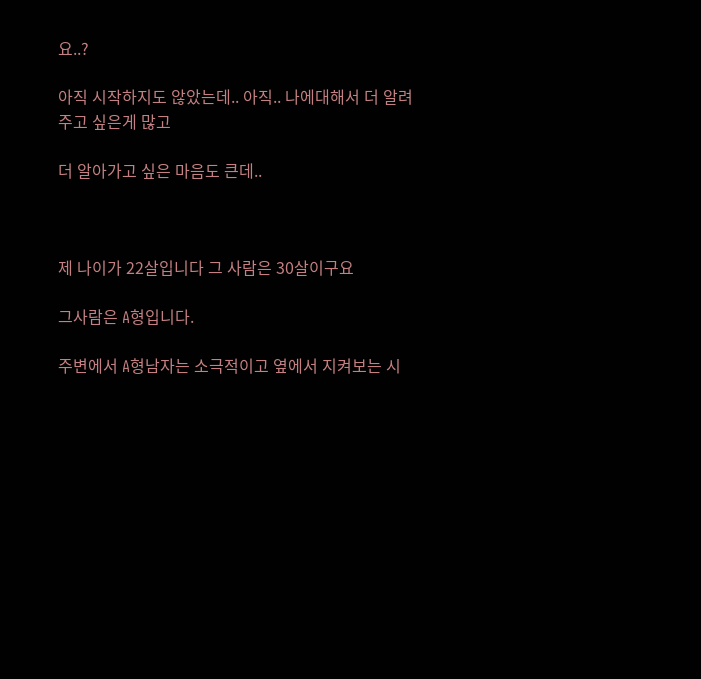요..?

아직 시작하지도 않았는데.. 아직.. 나에대해서 더 알려주고 싶은게 많고

더 알아가고 싶은 마음도 큰데..



제 나이가 22살입니다 그 사람은 30살이구요

그사람은 A형입니다.

주변에서 A형남자는 소극적이고 옆에서 지켜보는 시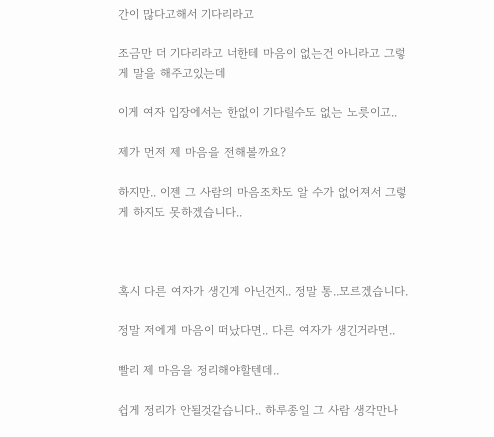간이 많다고해서 기다리라고

조금만 더 기다리라고 너한테 마음이 없는건 아니라고 그렇게 말을 해주고있는데

이게 여자 입장에서는 한없이 기다릴수도 없는 노릇이고..

제가 먼저 제 마음을 전해볼까요?

하지만.. 이젠 그 사람의 마음조차도 알 수가 없어져서 그렇게 하지도 못하겠습니다..



혹시 다른 여자가 생긴게 아닌건지.. 정말 통..모르겠습니다.

정말 저에게 마음이 떠났다면.. 다른 여자가 생긴거라면..

빨리 제 마음을 정리해야할텐데..

쉽게 정리가 안될것같습니다.. 하루종일 그 사람 생각만나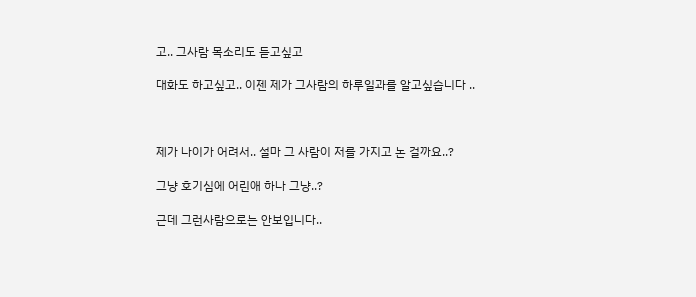고.. 그사람 목소리도 듣고싶고

대화도 하고싶고.. 이젠 제가 그사람의 하루일과를 알고싶습니다 ..



제가 나이가 어려서.. 설마 그 사람이 저를 가지고 논 걸까요..?

그냥 호기심에 어린애 하나 그냥..?

근데 그런사람으로는 안보입니다..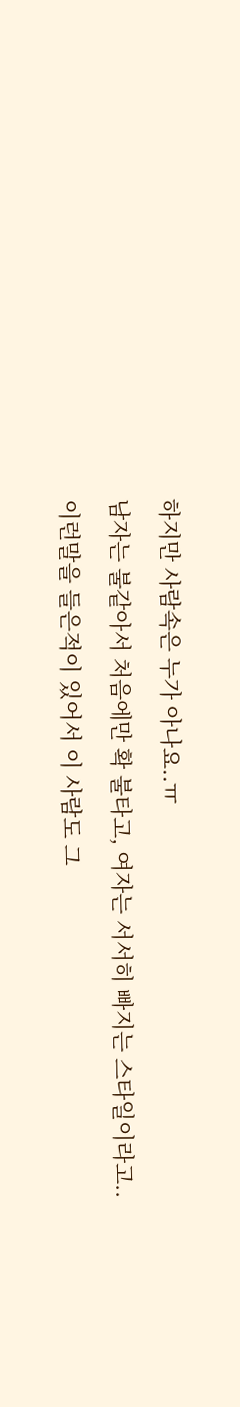하지만 사람속은 누가 아나요..ㅠ

남자는 불같아서 처음에만 확 불타고, 여자는 서서히 빠지는 스타일이라고..

이런말을 들은적이 있어서 이 사람도 그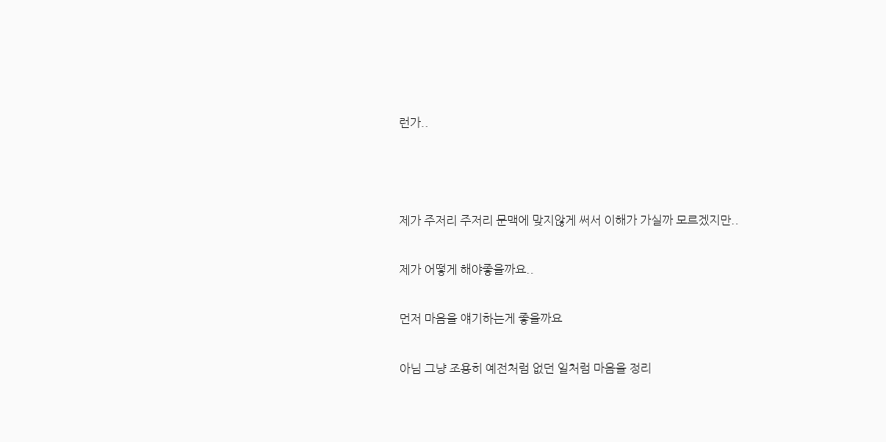런가..



제가 주저리 주저리 문맥에 맞지않게 써서 이해가 가실까 모르겠지만..

제가 어떻게 해야좋을까요..

먼저 마음을 얘기하는게 좋을까요

아님 그냥 조용히 예전처럼 없던 일처럼 마음을 정리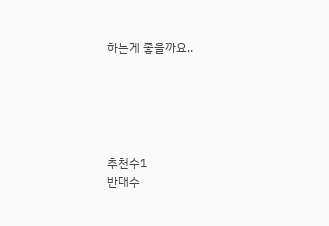하는게 좋을까요..





추천수1
반대수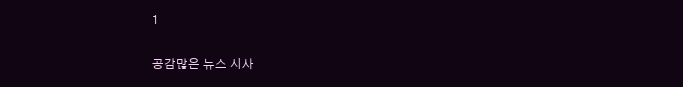1

공감많은 뉴스 시사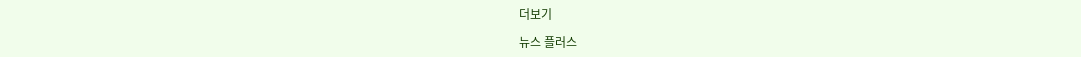더보기

뉴스 플러스